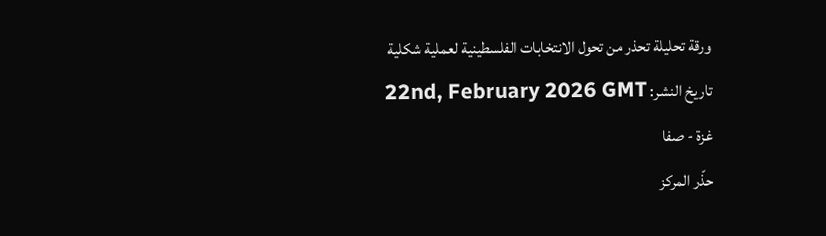ورقة تحليلة تحذر من تحول الانتخابات الفلسطينية لعملية شكلية
تاريخ النشر: 22nd, February 2026 GMT
غزة - صفا
حذّر المركز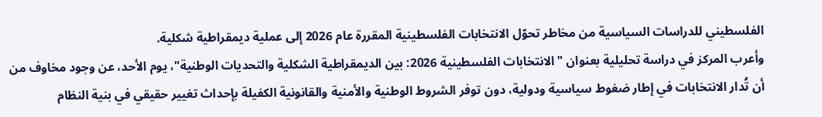الفلسطيني للدراسات السياسية من مخاطر تحوّل الانتخابات الفلسطينية المقررة عام 2026 إلى عملية ديمقراطية شكلية.
وأعرب المركز في دراسة تحليلية بعنوان "الانتخابات الفلسطينية 2026: بين الديمقراطية الشكلية والتحديات الوطنية"، يوم الأحد، عن وجود مخاوف من أن تُدار الانتخابات في إطار ضغوط سياسية ودولية، دون توفر الشروط الوطنية والأمنية والقانونية الكفيلة بإحداث تغيير حقيقي في بنية النظام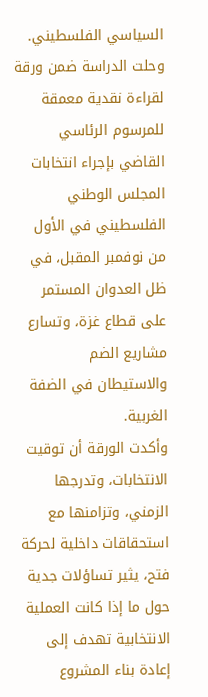السياسي الفلسطيني.
وحلت الدراسة ضمن ورقة لقراءة نقدية معمقة للمرسوم الرئاسي القاضي بإجراء انتخابات المجلس الوطني الفلسطيني في الأول من نوفمبر المقبل، في ظل العدوان المستمر على قطاع غزة، وتسارع مشاريع الضم والاستيطان في الضفة الغربية.
وأكدت الورقة أن توقيت الانتخابات، وتدرجها الزمني، وتزامنها مع استحقاقات داخلية لحركة فتح، يثير تساؤلات جدية حول ما إذا كانت العملية الانتخابية تهدف إلى إعادة بناء المشروع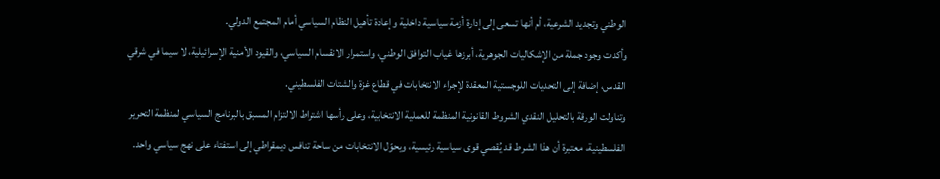الوطني وتجديد الشرعية، أم أنها تسعى إلى إدارة أزمة سياسية داخلية وإعادة تأهيل النظام السياسي أمام المجتمع الدولي.
وأكدت وجود جملة من الإشكاليات الجوهرية، أبرزها غياب التوافق الوطني، واستمرار الانقسام السياسي، والقيود الأمنية الإسرائيلية، لا سيما في شرقي القدس، إضافة إلى التحديات اللوجستية المعقدة لإجراء الانتخابات في قطاع غزة والشتات الفلسطيني.
وتناولت الورقة بالتحليل النقدي الشروط القانونية المنظمة للعملية الانتخابية، وعلى رأسها اشتراط الالتزام المسبق بالبرنامج السياسي لمنظمة التحرير الفلسطينية، معتبرة أن هذا الشرط قد يُقصي قوى سياسية رئيسية، ويحوّل الانتخابات من ساحة تنافس ديمقراطي إلى استفتاء على نهج سياسي واحد.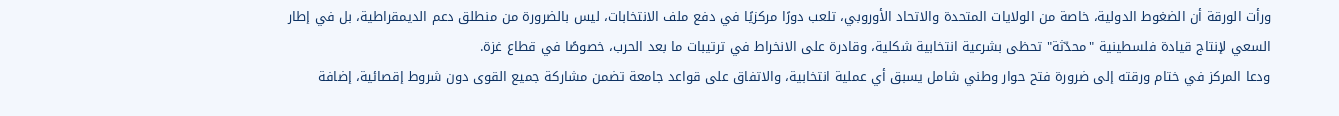ورأت الورقة أن الضغوط الدولية، خاصة من الولايات المتحدة والاتحاد الأوروبي، تلعب دورًا مركزيًا في دفع ملف الانتخابات، ليس بالضرورة من منطلق دعم الديمقراطية، بل في إطار السعي لإنتاج قيادة فلسطينية "محدّثة" تحظى بشرعية انتخابية شكلية، وقادرة على الانخراط في ترتيبات ما بعد الحرب، خصوصًا في قطاع غزة.
ودعا المركز في ختام ورقته إلى ضرورة فتح حوار وطني شامل يسبق أي عملية انتخابية، والاتفاق على قواعد جامعة تضمن مشاركة جميع القوى دون شروط إقصائية، إضافة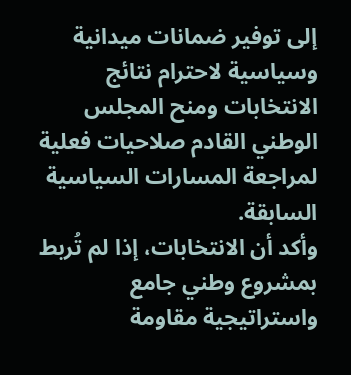إلى توفير ضمانات ميدانية وسياسية لاحترام نتائج الانتخابات ومنح المجلس الوطني القادم صلاحيات فعلية لمراجعة المسارات السياسية السابقة.
وأكد أن الانتخابات، إذا لم تُربط بمشروع وطني جامع واستراتيجية مقاومة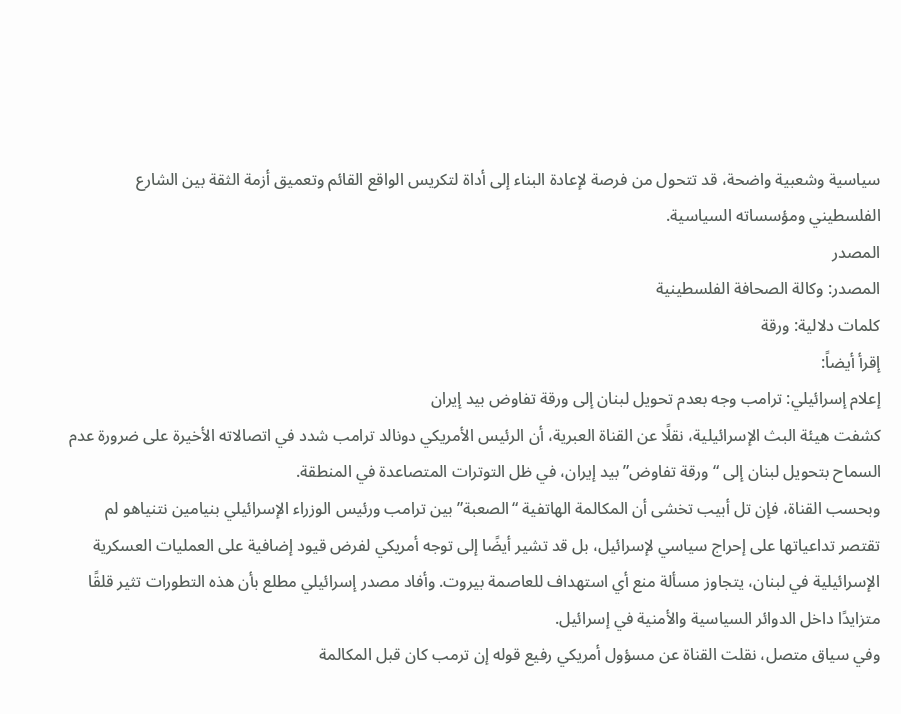سياسية وشعبية واضحة، قد تتحول من فرصة لإعادة البناء إلى أداة لتكريس الواقع القائم وتعميق أزمة الثقة بين الشارع الفلسطيني ومؤسساته السياسية.
المصدر
المصدر: وكالة الصحافة الفلسطينية
كلمات دلالية: ورقة
إقرأ أيضاً:
إعلام إسرائيلي: ترامب وجه بعدم تحويل لبنان إلى ورقة تفاوض بيد إيران
كشفت هيئة البث الإسرائيلية، نقلًا عن القناة العبرية، أن الرئيس الأمريكي دونالد ترامب شدد في اتصالاته الأخيرة على ضرورة عدم السماح بتحويل لبنان إلى “ورقة تفاوض” بيد إيران، في ظل التوترات المتصاعدة في المنطقة.
وبحسب القناة، فإن تل أبيب تخشى أن المكالمة الهاتفية “الصعبة” بين ترامب ورئيس الوزراء الإسرائيلي بنيامين نتنياهو لم تقتصر تداعياتها على إحراج سياسي لإسرائيل، بل قد تشير أيضًا إلى توجه أمريكي لفرض قيود إضافية على العمليات العسكرية الإسرائيلية في لبنان، يتجاوز مسألة منع أي استهداف للعاصمة بيروت. وأفاد مصدر إسرائيلي مطلع بأن هذه التطورات تثير قلقًا متزايدًا داخل الدوائر السياسية والأمنية في إسرائيل.
وفي سياق متصل، نقلت القناة عن مسؤول أمريكي رفيع قوله إن ترمب كان قبل المكالمة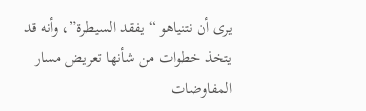يرى أن نتنياهو “يفقد السيطرة”، وأنه قد يتخذ خطوات من شأنها تعريض مسار المفاوضات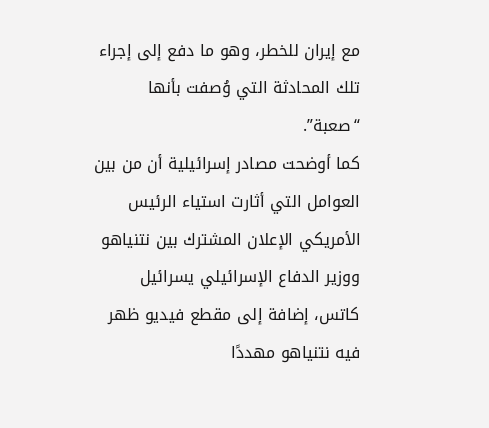مع إيران للخطر، وهو ما دفع إلى إجراء تلك المحادثة التي وُصفت بأنها “صعبة”.
كما أوضحت مصادر إسرائيلية أن من بين العوامل التي أثارت استياء الرئيس الأمريكي الإعلان المشترك بين نتنياهو ووزير الدفاع الإسرائيلي يسرائيل كاتس، إضافة إلى مقطع فيديو ظهر فيه نتنياهو مهددًا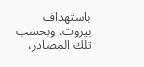باستهداف بيروت. وبحسب تلك المصادر،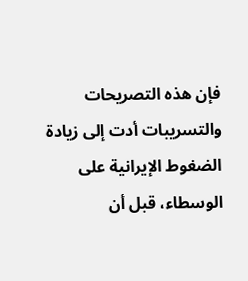فإن هذه التصريحات والتسريبات أدت إلى زيادة الضغوط الإيرانية على الوسطاء، قبل أن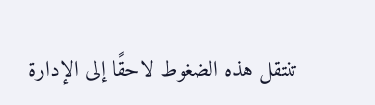تنتقل هذه الضغوط لاحقًا إلى الإدارة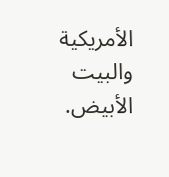الأمريكية والبيت الأبيض.